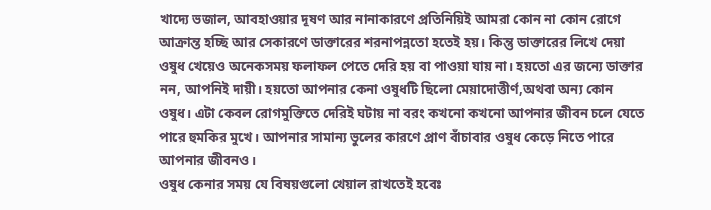খাদ্যে ভজাল, আবহাওয়ার দূষণ আর নানাকারণে প্রতিনিয়িই আমরা কোন না কোন রোগে আক্রান্ত হচ্ছি আর সেকারণে ডাক্তারের শরনাপন্নতো হতেই হয়। কিন্তু ডাক্তারের লিখে দেয়া ওষুধ খেয়েও অনেকসময় ফলাফল পেতে দেরি হয় বা পাওয়া যায় না। হয়তো এর জন্যে ডাক্তার নন, আপনিই দায়ী। হয়তো আপনার কেনা ওষুধটি ছিলো মেয়াদোত্তীর্ণ,অথবা অন্য কোন ওষুধ। এটা কেবল রোগমুক্তিতে দেরিই ঘটায় না বরং কখনো কখনো আপনার জীবন চলে যেতে পারে হুমকির মুখে। আপনার সামান্য ভুলের কারণে প্রাণ বাঁচাবার ওষুধ কেড়ে নিতে পারে আপনার জীবনও।
ওষুধ কেনার সময় যে বিষয়গুলো খেয়াল রাখতেই হবেঃ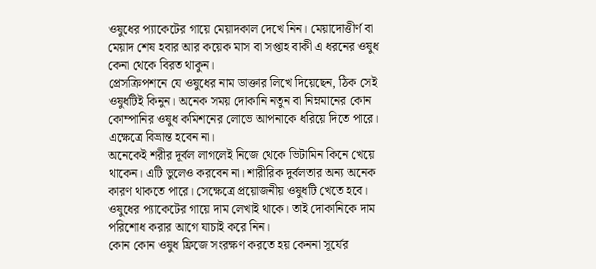ওষুধের প্যাকেটের গায়ে মেয়াদকাল দেখে নিন। মেয়াদোত্তীর্ণ বা মেয়াদ শেষ হবার আর কয়েক মাস বা সপ্তাহ বাকী এ ধরনের ওষুধ কেনা থেকে বিরত থাকুন।
প্রেসক্রিপশনে যে ওষুধের নাম ডাক্তার লিখে দিয়েছেন, ঠিক সেই ওষুধটিই কিনুন। অনেক সময় দোকানি নতুন বা নিম্নমানের কোন কোম্পানির ওষুধ কমিশনের লোভে আপনাকে ধরিয়ে দিতে পারে। এক্ষেত্রে বিভ্রান্ত হবেন না।
অনেকেই শরীর দূর্বল লাগলেই নিজে থেকে ভিটামিন কিনে খেয়ে থাকেন। এটি ভুলেও করবেন না। শারীরিক দুর্বলতার অন্য অনেক কারণ থাকতে পারে। সেক্ষেত্রে প্রয়োজনীয় ওষুধটি খেতে হবে।
ওষুধের প্যাকেটের গায়ে দাম লেখাই থাকে। তাই দোকানিকে দাম পরিশোধ করার আগে যাচাই করে নিন।
কোন কোন ওষুধ ফ্রিজে সংরক্ষণ করতে হয় কেননা সূর্যের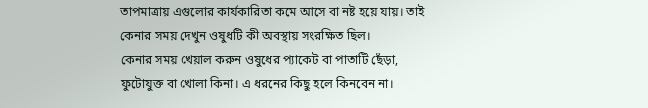তাপমাত্রায় এগুলোর কার্যকারিতা কমে আসে বা নষ্ট হয়ে যায়। তাই কেনার সময় দেখুন ওষুধটি কী অবস্থায় সংরক্ষিত ছিল।
কেনার সময় খেয়াল করুন ওষুধের প্যাকেট বা পাতাটি ছেঁড়া, ফুটোযুক্ত বা খোলা কিনা। এ ধরনের কিছু হলে কিনবেন না।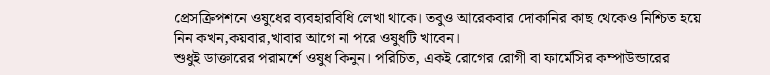প্রেসক্রিপশনে ওষুধের ব্যবহারবিধি লেখা থাকে। তবুও আরেকবার দোকানির কাছ থেকেও নিশ্চিত হয়ে নিন কখন,কয়বার,খাবার আগে না পরে ওষুধটি খাবেন।
শুধুই ডাক্তারের পরামর্শে ওষুধ কিনুন। পরিচিত, একই রোগের রোগী বা ফার্মেসির কম্পাউন্ডারের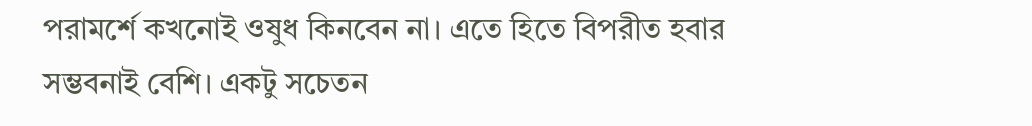পরামর্শে কখনোই ওষুধ কিনবেন না। এতে হিতে বিপরীত হবার সম্ভবনাই বেশি। একটু সচেতন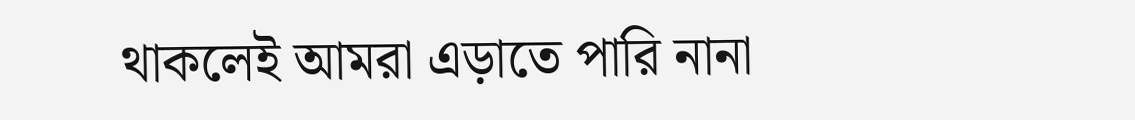থাকলেই আমরা এড়াতে পারি নানা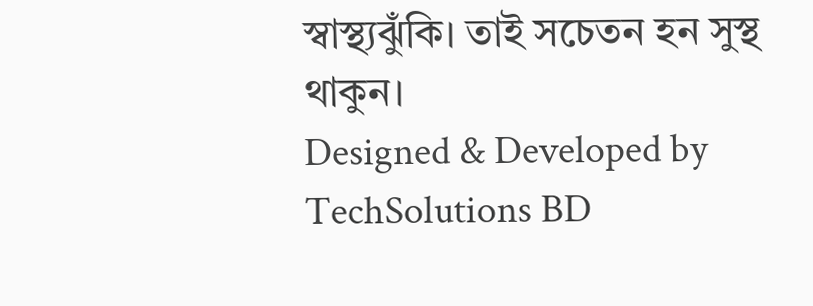স্বাস্থ্যঝুঁকি। তাই সচেতন হন সুস্থ থাকুন।
Designed & Developed by TechSolutions BD